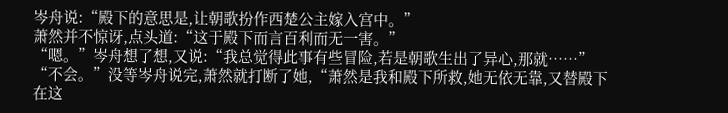岑舟说:“殿下的意思是,让朝歌扮作西楚公主嫁入宫中。”
萧然并不惊讶,点头道:“这于殿下而言百利而无一害。”
“嗯。”岑舟想了想,又说:“我总觉得此事有些冒险,若是朝歌生出了异心,那就……”
“不会。”没等岑舟说完,萧然就打断了她,“萧然是我和殿下所救,她无依无靠,又替殿下在这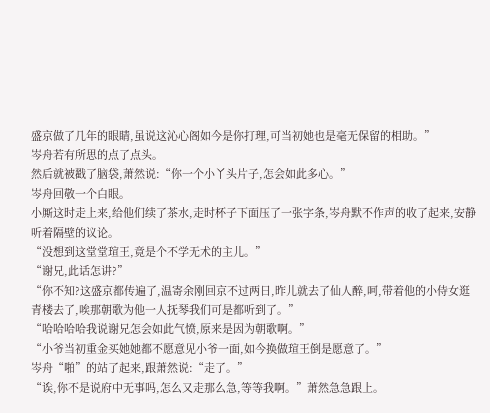盛京做了几年的眼睛,虽说这沁心阁如今是你打理,可当初她也是毫无保留的相助。”
岑舟若有所思的点了点头。
然后就被戳了脑袋,萧然说:“你一个小丫头片子,怎会如此多心。”
岑舟回敬一个白眼。
小厮这时走上来,给他们续了茶水,走时杯子下面压了一张字条,岑舟默不作声的收了起来,安静听着隔壁的议论。
“没想到这堂堂瑄王,竟是个不学无术的主儿。”
“谢兄,此话怎讲?”
“你不知?这盛京都传遍了,温寄余刚回京不过两日,昨儿就去了仙人醉,呵,带着他的小侍女逛青楼去了,唉那朝歌为他一人抚琴我们可是都听到了。”
“哈哈哈哈我说谢兄怎会如此气愤,原来是因为朝歌啊。”
“小爷当初重金买她她都不愿意见小爷一面,如今换做瑄王倒是愿意了。”
岑舟“啪”的站了起来,跟萧然说:“走了。”
“诶,你不是说府中无事吗,怎么又走那么急,等等我啊。”萧然急急跟上。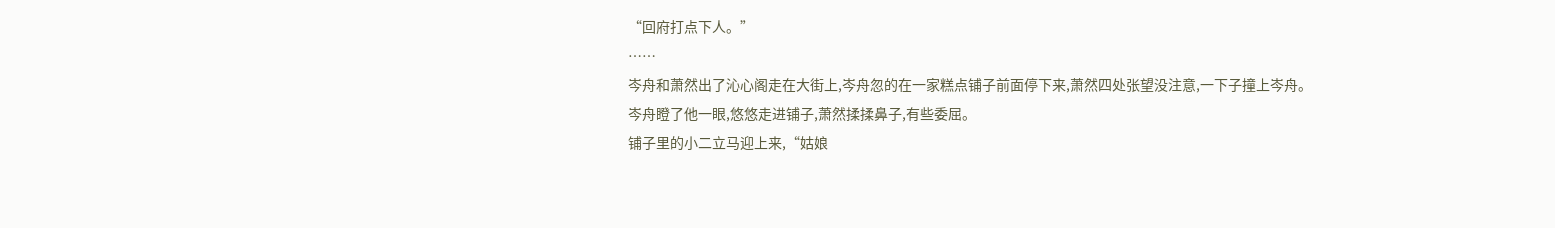“回府打点下人。”
……
岑舟和萧然出了沁心阁走在大街上,岑舟忽的在一家糕点铺子前面停下来,萧然四处张望没注意,一下子撞上岑舟。
岑舟瞪了他一眼,悠悠走进铺子,萧然揉揉鼻子,有些委屈。
铺子里的小二立马迎上来,“姑娘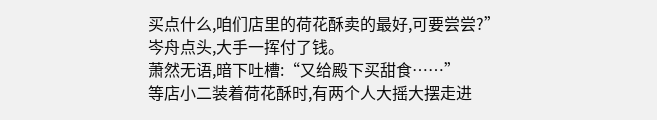买点什么,咱们店里的荷花酥卖的最好,可要尝尝?”
岑舟点头,大手一挥付了钱。
萧然无语,暗下吐槽:“又给殿下买甜食……”
等店小二装着荷花酥时,有两个人大摇大摆走进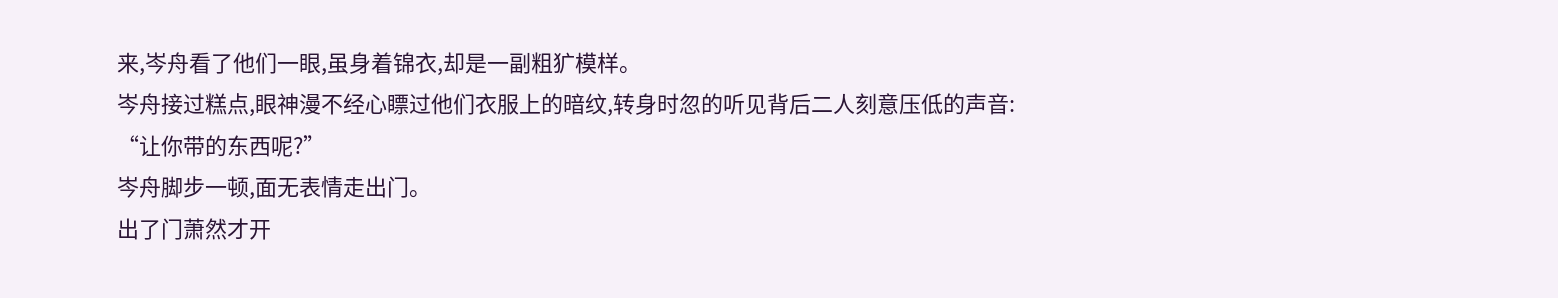来,岑舟看了他们一眼,虽身着锦衣,却是一副粗犷模样。
岑舟接过糕点,眼神漫不经心瞟过他们衣服上的暗纹,转身时忽的听见背后二人刻意压低的声音:
“让你带的东西呢?”
岑舟脚步一顿,面无表情走出门。
出了门萧然才开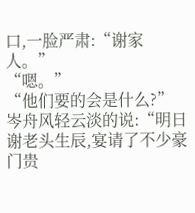口,一脸严肃:“谢家人。”
“嗯。”
“他们要的会是什么?”
岑舟风轻云淡的说:“明日谢老头生辰,宴请了不少豪门贵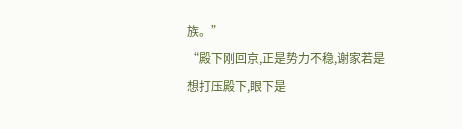族。”
“殿下刚回京,正是势力不稳,谢家若是想打压殿下,眼下是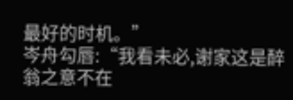最好的时机。”
岑舟勾唇:“我看未必,谢家这是醉翁之意不在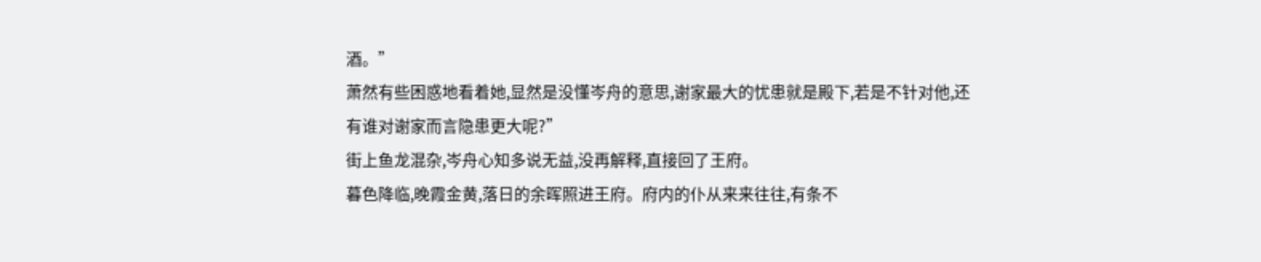酒。”
萧然有些困惑地看着她,显然是没懂岑舟的意思,谢家最大的忧患就是殿下,若是不针对他,还有谁对谢家而言隐患更大呢?”
街上鱼龙混杂,岑舟心知多说无益,没再解释,直接回了王府。
暮色降临,晚霞金黄,落日的余晖照进王府。府内的仆从来来往往,有条不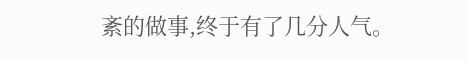紊的做事,终于有了几分人气。